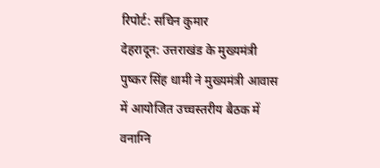रिपोर्ट: सचिन कुमार
देहरादून: उत्तराखंड के मुख्यमंत्री पुष्कर सिंह धामी ने मुख्यमंत्री आवास में आयोजित उच्चस्तरीय बैठक में वनाग्नि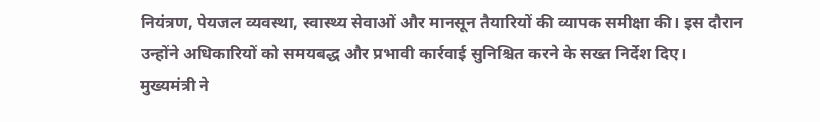नियंत्रण, पेयजल व्यवस्था, स्वास्थ्य सेवाओं और मानसून तैयारियों की व्यापक समीक्षा की। इस दौरान उन्होंने अधिकारियों को समयबद्ध और प्रभावी कार्रवाई सुनिश्चित करने के सख्त निर्देश दिए।
मुख्यमंत्री ने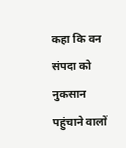कहा कि वन संपदा को नुकसान पहुंचाने वालों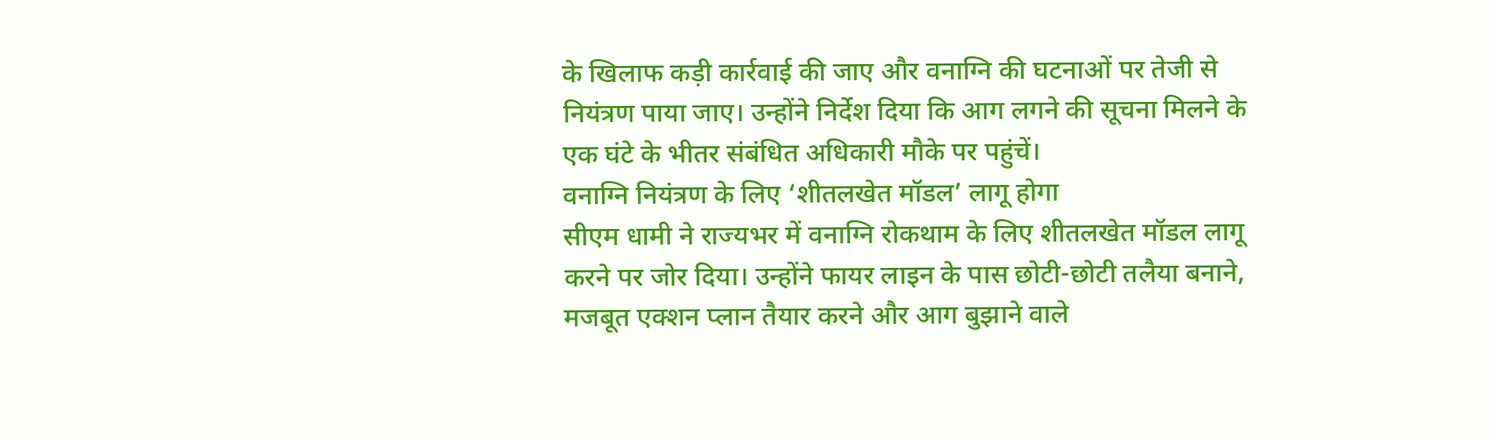के खिलाफ कड़ी कार्रवाई की जाए और वनाग्नि की घटनाओं पर तेजी से नियंत्रण पाया जाए। उन्होंने निर्देश दिया कि आग लगने की सूचना मिलने के एक घंटे के भीतर संबंधित अधिकारी मौके पर पहुंचें।
वनाग्नि नियंत्रण के लिए ‘शीतलखेत मॉडल’ लागू होगा
सीएम धामी ने राज्यभर में वनाग्नि रोकथाम के लिए शीतलखेत मॉडल लागू करने पर जोर दिया। उन्होंने फायर लाइन के पास छोटी-छोटी तलैया बनाने, मजबूत एक्शन प्लान तैयार करने और आग बुझाने वाले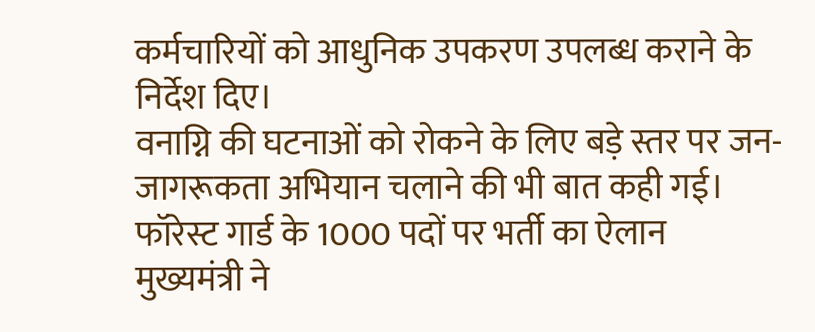कर्मचारियों को आधुनिक उपकरण उपलब्ध कराने के निर्देश दिए।
वनाग्नि की घटनाओं को रोकने के लिए बड़े स्तर पर जन-जागरूकता अभियान चलाने की भी बात कही गई।
फॉरेस्ट गार्ड के 1000 पदों पर भर्ती का ऐलान
मुख्यमंत्री ने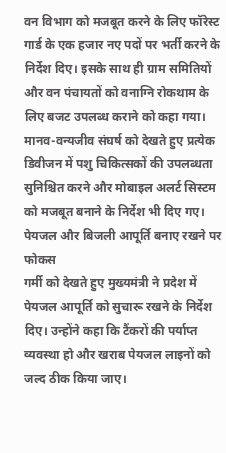वन विभाग को मजबूत करने के लिए फॉरेस्ट गार्ड के एक हजार नए पदों पर भर्ती करने के निर्देश दिए। इसके साथ ही ग्राम समितियों और वन पंचायतों को वनाग्नि रोकथाम के लिए बजट उपलब्ध कराने को कहा गया।
मानव-वन्यजीव संघर्ष को देखते हुए प्रत्येक डिवीजन में पशु चिकित्सकों की उपलब्धता सुनिश्चित करने और मोबाइल अलर्ट सिस्टम को मजबूत बनाने के निर्देश भी दिए गए।
पेयजल और बिजली आपूर्ति बनाए रखने पर फोकस
गर्मी को देखते हुए मुख्यमंत्री ने प्रदेश में पेयजल आपूर्ति को सुचारू रखने के निर्देश दिए। उन्होंने कहा कि टैंकरों की पर्याप्त व्यवस्था हो और खराब पेयजल लाइनों को जल्द ठीक किया जाए।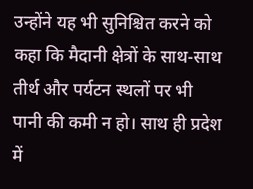उन्होंने यह भी सुनिश्चित करने को कहा कि मैदानी क्षेत्रों के साथ-साथ तीर्थ और पर्यटन स्थलों पर भी पानी की कमी न हो। साथ ही प्रदेश में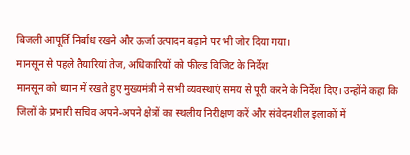बिजली आपूर्ति निर्बाध रखने और ऊर्जा उत्पादन बढ़ाने पर भी जोर दिया गया।
मानसून से पहले तैयारियां तेज, अधिकारियों को फील्ड विजिट के निर्देश
मानसून को ध्यान में रखते हुए मुख्यमंत्री ने सभी व्यवस्थाएं समय से पूरी करने के निर्देश दिए। उन्होंने कहा कि जिलों के प्रभारी सचिव अपने-अपने क्षेत्रों का स्थलीय निरीक्षण करें और संवेदनशील इलाकों में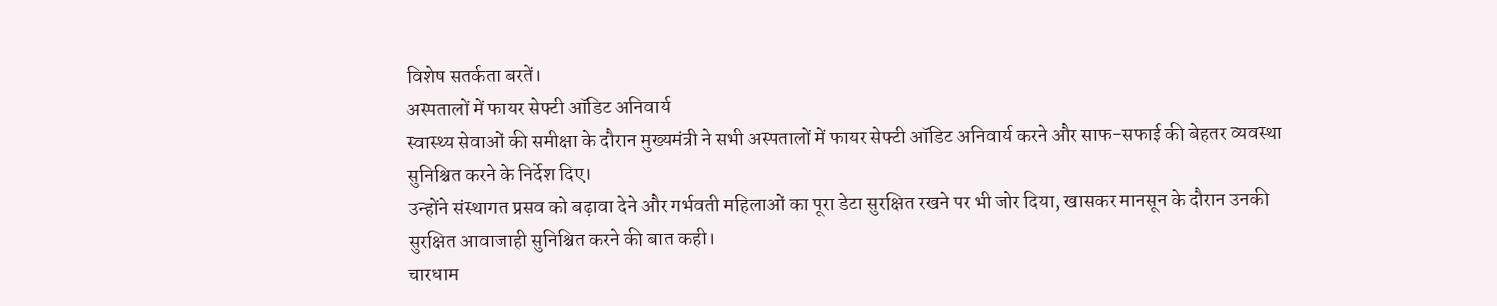विशेष सतर्कता बरतें।
अस्पतालों में फायर सेफ्टी ऑडिट अनिवार्य
स्वास्थ्य सेवाओं की समीक्षा के दौरान मुख्यमंत्री ने सभी अस्पतालों में फायर सेफ्टी ऑडिट अनिवार्य करने और साफ-सफाई की बेहतर व्यवस्था सुनिश्चित करने के निर्देश दिए।
उन्होंने संस्थागत प्रसव को बढ़ावा देने और गर्भवती महिलाओं का पूरा डेटा सुरक्षित रखने पर भी जोर दिया, खासकर मानसून के दौरान उनकी सुरक्षित आवाजाही सुनिश्चित करने की बात कही।
चारधाम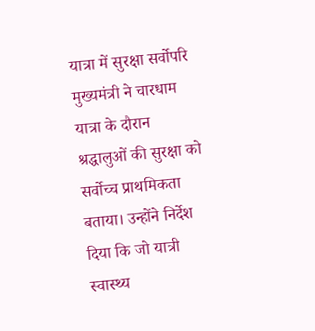यात्रा में सुरक्षा सर्वोपरि
मुख्यमंत्री ने चारधाम यात्रा के दौरान श्रद्धालुओं की सुरक्षा को सर्वोच्च प्राथमिकता बताया। उन्होंने निर्देश दिया कि जो यात्री स्वास्थ्य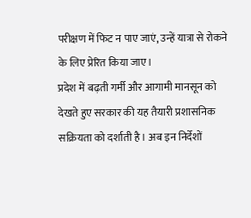परीक्षण में फिट न पाए जाएं, उन्हें यात्रा से रोकने के लिए प्रेरित किया जाए।
प्रदेश में बढ़ती गर्मी और आगामी मानसून को देखते हुए सरकार की यह तैयारी प्रशासनिक सक्रियता को दर्शाती है। अब इन निर्देशों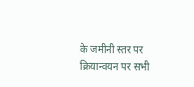के जमीनी स्तर पर क्रियान्वयन पर सभी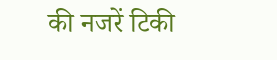की नजरें टिकी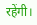रहेंगी।